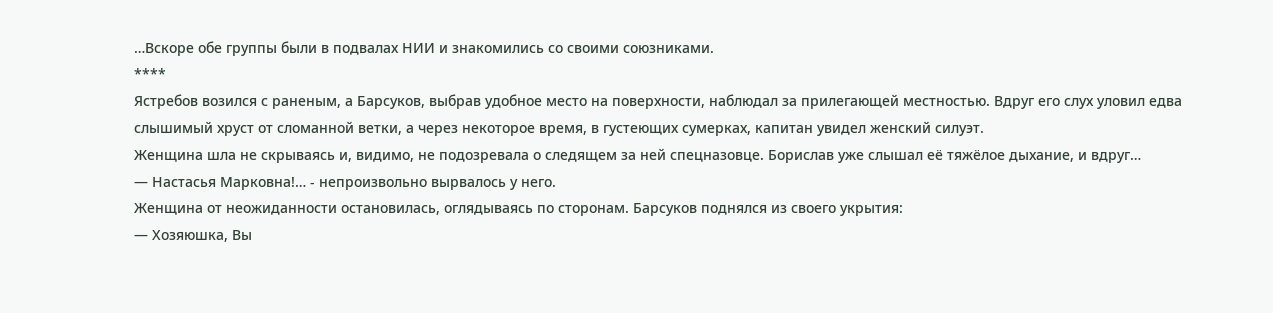…Вскоре обе группы были в подвалах НИИ и знакомились со своими союзниками.
****
Ястребов возился с раненым, а Барсуков, выбрав удобное место на поверхности, наблюдал за прилегающей местностью. Вдруг его слух уловил едва слышимый хруст от сломанной ветки, а через некоторое время, в густеющих сумерках, капитан увидел женский силуэт.
Женщина шла не скрываясь и, видимо, не подозревала о следящем за ней спецназовце. Борислав уже слышал её тяжёлое дыхание, и вдруг…
— Настасья Марковна!… - непроизвольно вырвалось у него.
Женщина от неожиданности остановилась, оглядываясь по сторонам. Барсуков поднялся из своего укрытия:
— Хозяюшка, Вы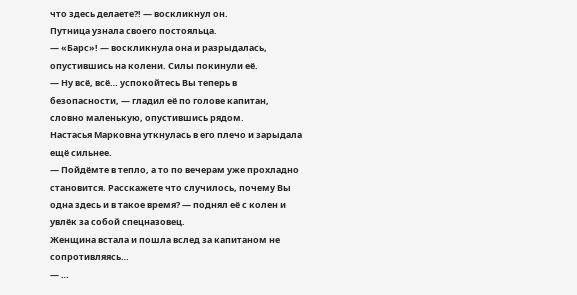что здесь делаете?! — воскликнул он.
Путница узнала своего постояльца.
— «Барс»! — воскликнула она и разрыдалась, опустившись на колени. Силы покинули её.
— Ну всё, всё… успокойтесь Вы теперь в безопасности, — гладил её по голове капитан, словно маленькую, опустившись рядом.
Настасья Марковна уткнулась в его плечо и зарыдала ещё сильнее.
— Пойдёмте в тепло, а то по вечерам уже прохладно становится. Расскажете что случилось, почему Вы одна здесь и в такое время? — поднял её с колен и увлёк за собой спецназовец.
Женщина встала и пошла вслед за капитаном не сопротивляясь…
— …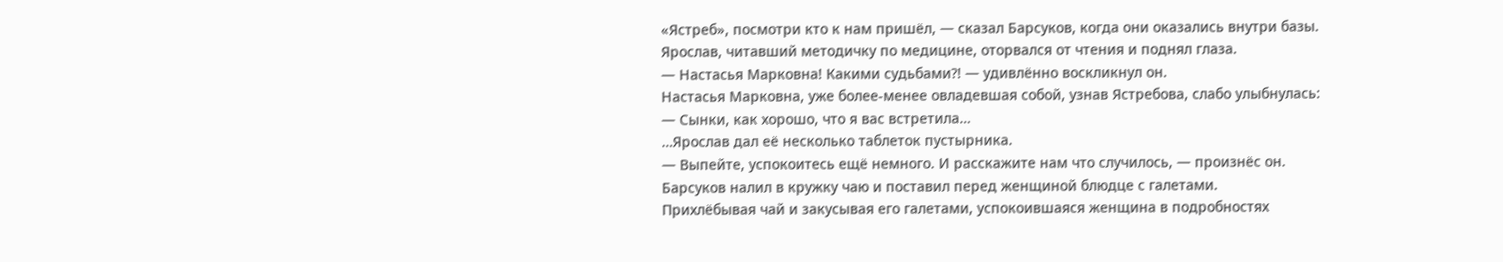«Ястреб», посмотри кто к нам пришёл, — сказал Барсуков, когда они оказались внутри базы.
Ярослав, читавший методичку по медицине, оторвался от чтения и поднял глаза.
— Настасья Марковна! Какими судьбами?! — удивлённо воскликнул он.
Настасья Марковна, уже более-менее овладевшая собой, узнав Ястребова, слабо улыбнулась:
— Сынки, как хорошо, что я вас встретила…
…Ярослав дал её несколько таблеток пустырника.
— Выпейте, успокоитесь ещё немного. И расскажите нам что случилось, — произнёс он.
Барсуков налил в кружку чаю и поставил перед женщиной блюдце с галетами.
Прихлёбывая чай и закусывая его галетами, успокоившаяся женщина в подробностях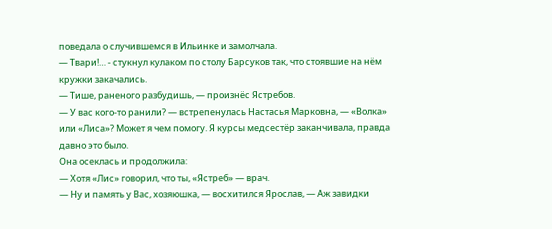поведала о случившемся в Ильинке и замолчала.
— Твари!… - стукнул кулаком по столу Барсуков так, что стоявшие на нём кружки закачались.
— Тише, раненого разбудишь, — произнёс Ястребов.
— У вас кого-то ранили? — встрепенулась Настасья Марковна, — «Волка» или «Лиса»? Может я чем помогу. Я курсы медсестёр заканчивала, правда давно это было.
Она осеклась и продолжила:
— Хотя «Лис» говорил, что ты, «Ястреб» — врач.
— Ну и память у Вас, хозяюшка, — восхитился Ярослав, — Аж завидки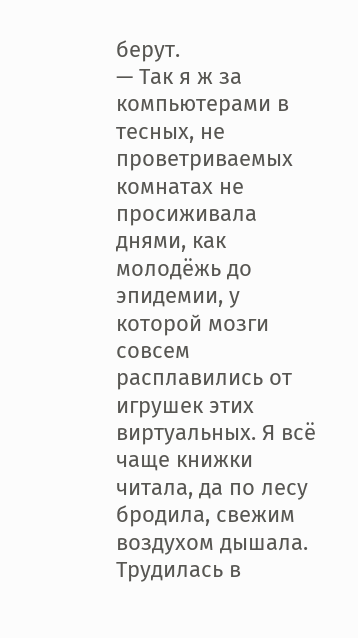берут.
— Так я ж за компьютерами в тесных, не проветриваемых комнатах не просиживала днями, как молодёжь до эпидемии, у которой мозги совсем расплавились от игрушек этих виртуальных. Я всё чаще книжки читала, да по лесу бродила, свежим воздухом дышала. Трудилась в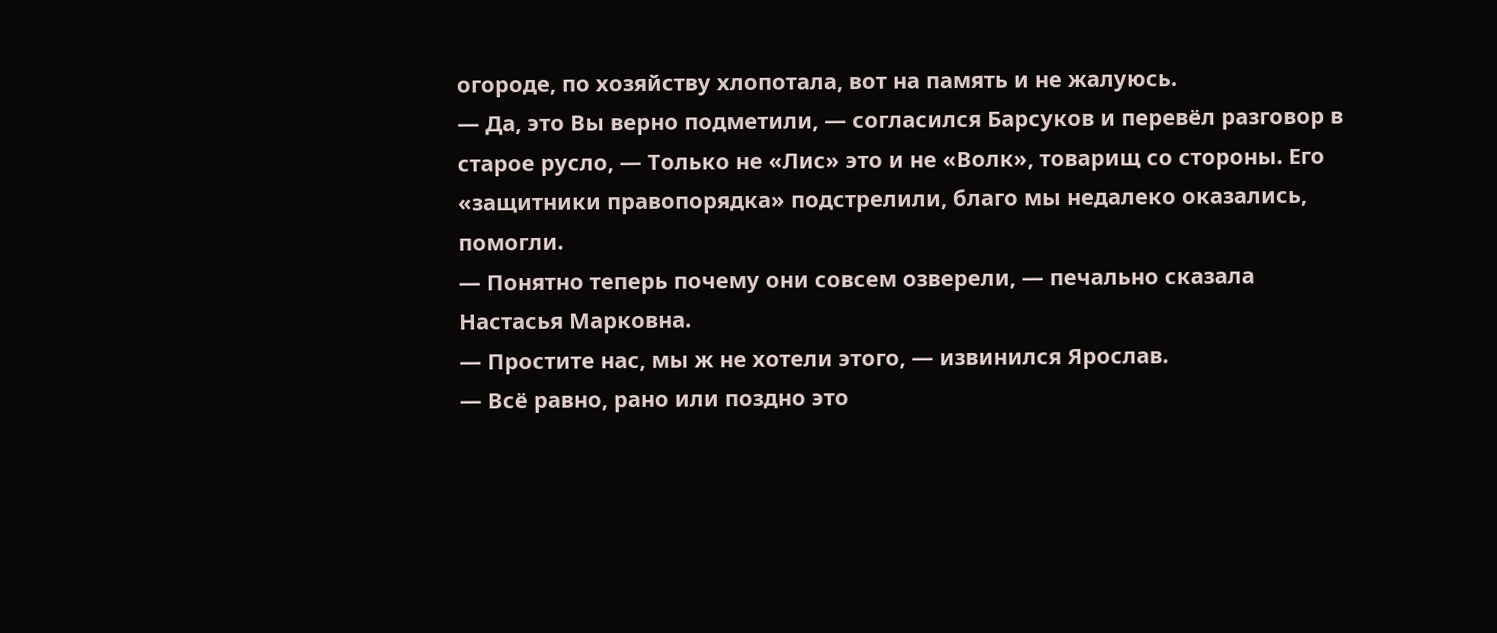огороде, по хозяйству хлопотала, вот на память и не жалуюсь.
— Да, это Вы верно подметили, — согласился Барсуков и перевёл разговор в старое русло, — Только не «Лис» это и не «Волк», товарищ со стороны. Его «защитники правопорядка» подстрелили, благо мы недалеко оказались, помогли.
— Понятно теперь почему они совсем озверели, — печально сказала Настасья Марковна.
— Простите нас, мы ж не хотели этого, — извинился Ярослав.
— Всё равно, рано или поздно это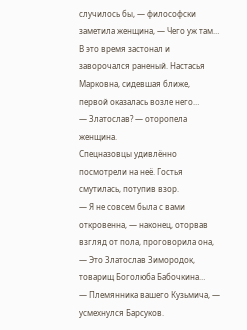случилось бы, — философски заметила женщина, — Чего уж там…
В это время застонал и заворочался раненый. Настасья Марковна, сидевшая ближе, первой оказалась возле него…
— Златослав? — оторопела женщина.
Спецназовцы удивлённо посмотрели на неё. Гостья смутилась, потупив взор.
— Я не совсем была с вами откровенна, — наконец, оторвав взгляд от пола, проговорила она, — Это Златослав Зимородок, товарищ Боголюба Бабочкина…
— Племянника вашего Кузьмича, — усмехнулся Барсуков.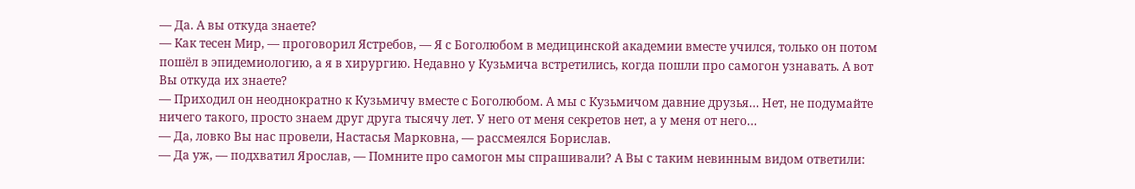— Да. А вы откуда знаете?
— Как тесен Мир, — проговорил Ястребов, — Я с Боголюбом в медицинской академии вместе учился, только он потом пошёл в эпидемиологию, а я в хирургию. Недавно у Кузьмича встретились, когда пошли про самогон узнавать. А вот Вы откуда их знаете?
— Приходил он неоднократно к Кузьмичу вместе с Боголюбом. А мы с Кузьмичом давние друзья… Нет, не подумайте ничего такого, просто знаем друг друга тысячу лет. У него от меня секретов нет, а у меня от него…
— Да, ловко Вы нас провели, Настасья Марковна, — рассмеялся Борислав.
— Да уж, — подхватил Ярослав, — Помните про самогон мы спрашивали? А Вы с таким невинным видом ответили: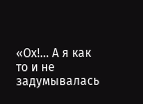«Ох!… А я как то и не задумывалась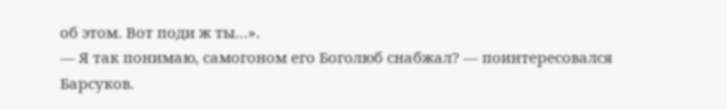об этом. Вот поди ж ты…».
— Я так понимаю, самогоном его Боголюб снабжал? — поинтересовался Барсуков.